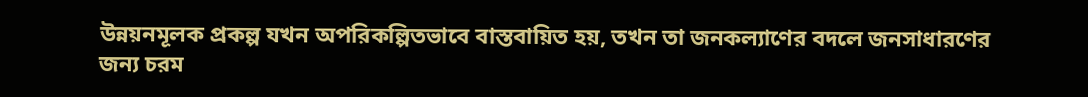উন্নয়নমূলক প্রকল্প যখন অপরিকল্পিতভাবে বাস্তবায়িত হয়, তখন তা জনকল্যাণের বদলে জনসাধারণের জন্য চরম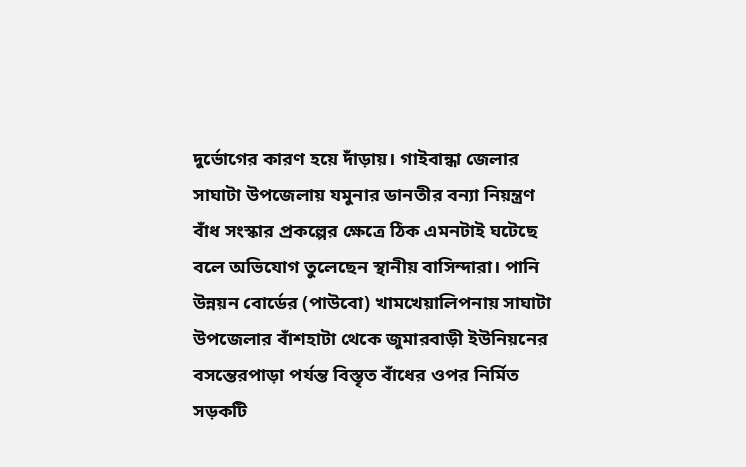দুর্ভোগের কারণ হয়ে দাঁড়ায়। গাইবান্ধা জেলার সাঘাটা উপজেলায় যমুনার ডানতীর বন্যা নিয়ন্ত্রণ বাঁধ সংস্কার প্রকল্পের ক্ষেত্রে ঠিক এমনটাই ঘটেছে বলে অভিযোগ তুলেছেন স্থানীয় বাসিন্দারা। পানি উন্নয়ন বোর্ডের (পাউবো) খামখেয়ালিপনায় সাঘাটা উপজেলার বাঁশহাটা থেকে জুমারবাড়ী ইউনিয়নের বসন্তেরপাড়া পর্যন্ত বিস্তৃত বাঁধের ওপর নির্মিত সড়কটি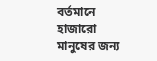বর্তমানে হাজারো মানুষের জন্য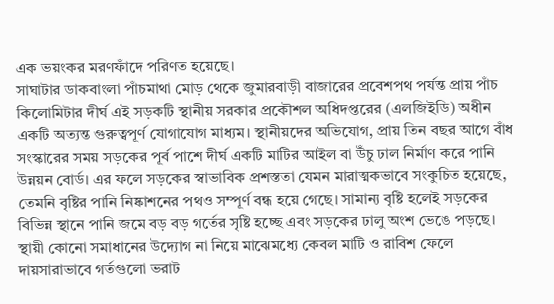এক ভয়ংকর মরণফাঁদে পরিণত হয়েছে।
সাঘাটার ডাকবাংলা পাঁচমাথা মোড় থেকে জুমারবাড়ী বাজারের প্রবেশপথ পর্যন্ত প্রায় পাঁচ কিলোমিটার দীর্ঘ এই সড়কটি স্থানীয় সরকার প্রকৌশল অধিদপ্তরের (এলজিইডি) অধীন একটি অত্যন্ত গুরুত্বপূর্ণ যোগাযোগ মাধ্যম। স্থানীয়দের অভিযোগ, প্রায় তিন বছর আগে বাঁধ সংস্কারের সময় সড়কের পূর্ব পাশে দীর্ঘ একটি মাটির আইল বা উঁচু ঢাল নির্মাণ করে পানি উন্নয়ন বোর্ড। এর ফলে সড়কের স্বাভাবিক প্রশস্ততা যেমন মারাত্মকভাবে সংকুচিত হয়েছে, তেমনি বৃষ্টির পানি নিষ্কাশনের পথও সম্পূর্ণ বন্ধ হয়ে গেছে। সামান্য বৃষ্টি হলেই সড়কের বিভিন্ন স্থানে পানি জমে বড় বড় গর্তের সৃষ্টি হচ্ছে এবং সড়কের ঢালু অংশ ভেঙে পড়ছে। স্থায়ী কোনো সমাধানের উদ্যোগ না নিয়ে মাঝেমধ্যে কেবল মাটি ও রাবিশ ফেলে দায়সারাভাবে গর্তগুলো ভরাট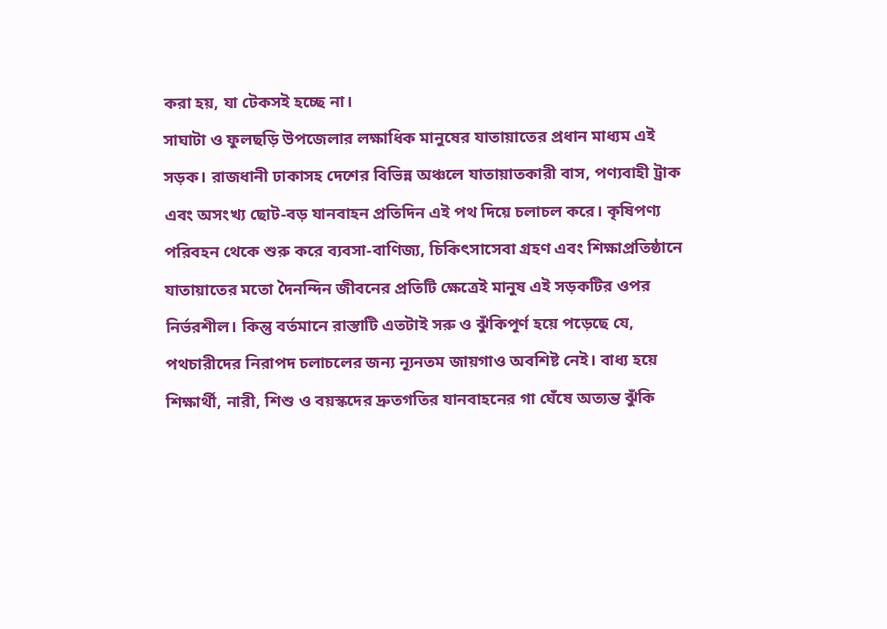করা হয়, যা টেকসই হচ্ছে না।
সাঘাটা ও ফুলছড়ি উপজেলার লক্ষাধিক মানুষের যাতায়াতের প্রধান মাধ্যম এই সড়ক। রাজধানী ঢাকাসহ দেশের বিভিন্ন অঞ্চলে যাতায়াতকারী বাস, পণ্যবাহী ট্রাক এবং অসংখ্য ছোট-বড় যানবাহন প্রতিদিন এই পথ দিয়ে চলাচল করে। কৃষিপণ্য পরিবহন থেকে শুরু করে ব্যবসা-বাণিজ্য, চিকিৎসাসেবা গ্রহণ এবং শিক্ষাপ্রতিষ্ঠানে যাতায়াতের মতো দৈনন্দিন জীবনের প্রতিটি ক্ষেত্রেই মানুষ এই সড়কটির ওপর নির্ভরশীল। কিন্তু বর্তমানে রাস্তাটি এতটাই সরু ও ঝুঁকিপূর্ণ হয়ে পড়েছে যে, পথচারীদের নিরাপদ চলাচলের জন্য ন্যূনতম জায়গাও অবশিষ্ট নেই। বাধ্য হয়ে শিক্ষার্থী, নারী, শিশু ও বয়স্কদের দ্রুতগতির যানবাহনের গা ঘেঁষে অত্যন্ত ঝুঁকি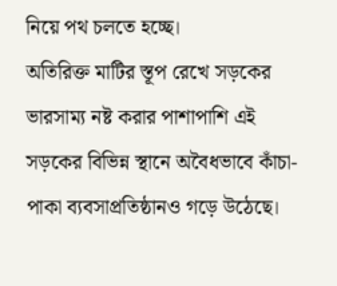নিয়ে পথ চলতে হচ্ছে।
অতিরিক্ত মাটির স্তূপ রেখে সড়কের ভারসাম্য নষ্ট করার পাশাপাশি এই সড়কের বিভিন্ন স্থানে অবৈধভাবে কাঁচা-পাকা ব্যবসাপ্রতিষ্ঠানও গড়ে উঠেছে।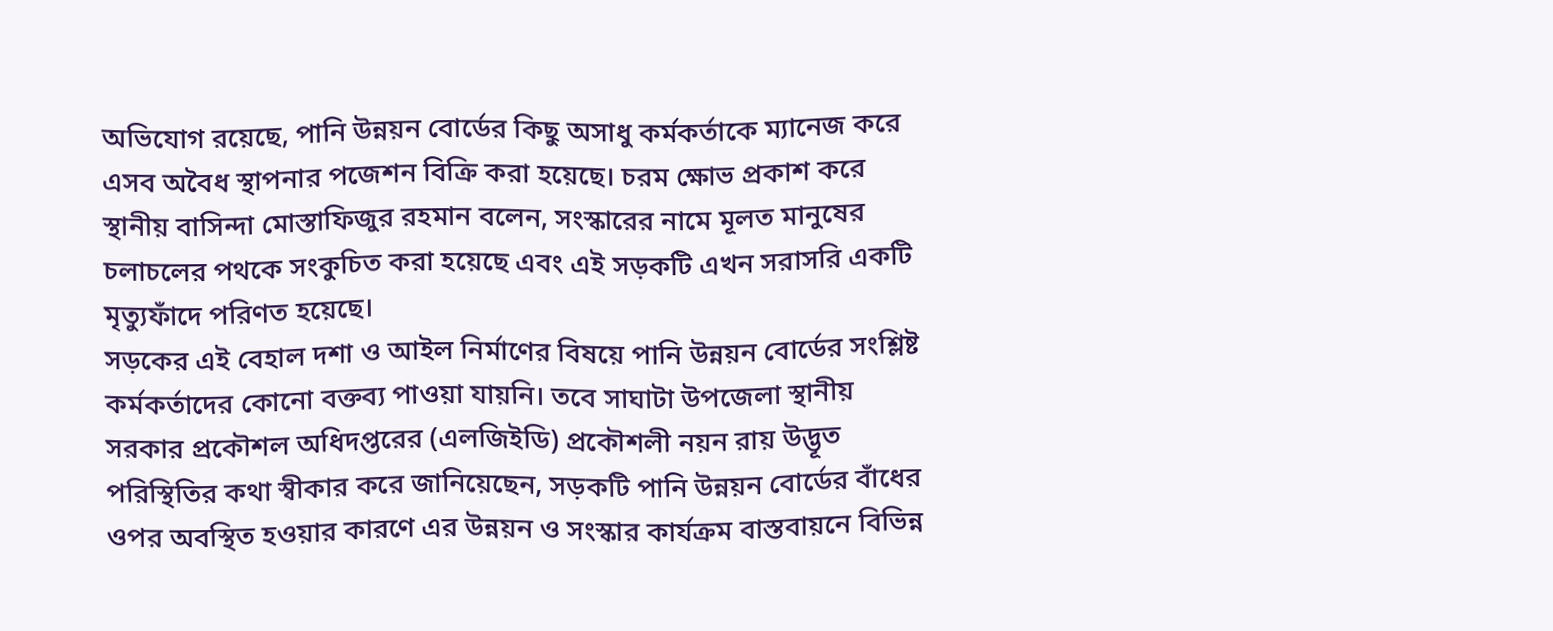অভিযোগ রয়েছে, পানি উন্নয়ন বোর্ডের কিছু অসাধু কর্মকর্তাকে ম্যানেজ করে এসব অবৈধ স্থাপনার পজেশন বিক্রি করা হয়েছে। চরম ক্ষোভ প্রকাশ করে স্থানীয় বাসিন্দা মোস্তাফিজুর রহমান বলেন, সংস্কারের নামে মূলত মানুষের চলাচলের পথকে সংকুচিত করা হয়েছে এবং এই সড়কটি এখন সরাসরি একটি মৃত্যুফাঁদে পরিণত হয়েছে।
সড়কের এই বেহাল দশা ও আইল নির্মাণের বিষয়ে পানি উন্নয়ন বোর্ডের সংশ্লিষ্ট কর্মকর্তাদের কোনো বক্তব্য পাওয়া যায়নি। তবে সাঘাটা উপজেলা স্থানীয় সরকার প্রকৌশল অধিদপ্তরের (এলজিইডি) প্রকৌশলী নয়ন রায় উদ্ভূত পরিস্থিতির কথা স্বীকার করে জানিয়েছেন, সড়কটি পানি উন্নয়ন বোর্ডের বাঁধের ওপর অবস্থিত হওয়ার কারণে এর উন্নয়ন ও সংস্কার কার্যক্রম বাস্তবায়নে বিভিন্ন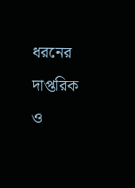ধরনের দাপ্তরিক ও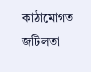কাঠামোগত জটিলতা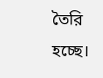তৈরি হচ্ছে।